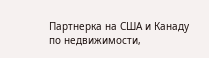Партнерка на США и Канаду по недвижимости,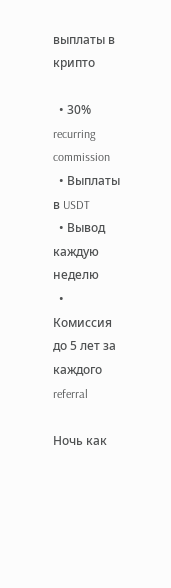выплаты в крипто

  • 30% recurring commission
  • Выплаты в USDT
  • Вывод каждую неделю
  • Комиссия до 5 лет за каждого referral

Ночь как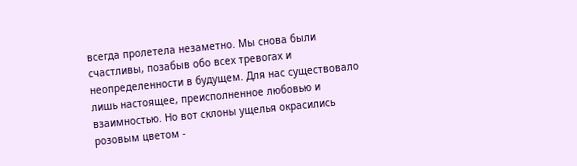всегда пролетела незаметно. Мы снова были счастливы, позабыв обо всех тревогах и неопределенности в будущем. Для нас существовало лишь настоящее, преисполненное любовью и взаимностью. Но вот склоны ущелья окрасились розовым цветом -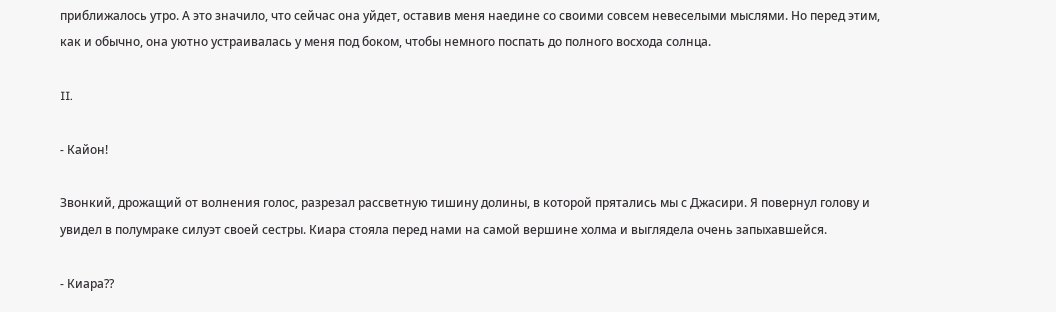приближалось утро. А это значило, что сейчас она уйдет, оставив меня наедине со своими совсем невеселыми мыслями. Но перед этим, как и обычно, она уютно устраивалась у меня под боком, чтобы немного поспать до полного восхода солнца.

II.

- Кайон!

Звонкий, дрожащий от волнения голос, разрезал рассветную тишину долины, в которой прятались мы с Джасири. Я повернул голову и увидел в полумраке силуэт своей сестры. Киара стояла перед нами на самой вершине холма и выглядела очень запыхавшейся.

- Киара??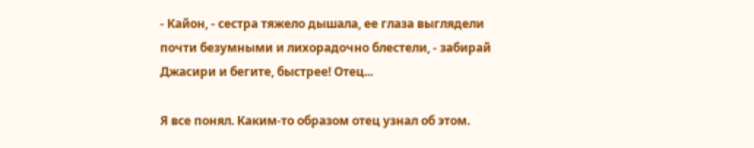- Кайон, - сестра тяжело дышала, ее глаза выглядели почти безумными и лихорадочно блестели, - забирай Джасири и бегите, быстрее! Отец...

Я все понял. Каким-то образом отец узнал об этом.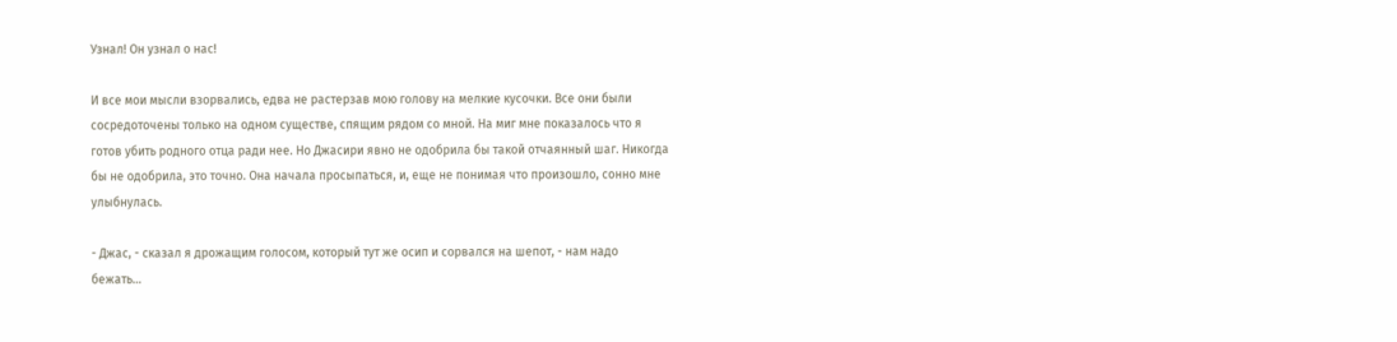Узнал! Он узнал о нас!

И все мои мысли взорвались, едва не растерзав мою голову на мелкие кусочки. Все они были сосредоточены только на одном существе, спящим рядом со мной. На миг мне показалось что я готов убить родного отца ради нее. Но Джасири явно не одобрила бы такой отчаянный шаг. Никогда бы не одобрила, это точно. Она начала просыпаться, и, еще не понимая что произошло, сонно мне улыбнулась.

- Джас, - сказал я дрожащим голосом, который тут же осип и сорвался на шепот, - нам надо бежать...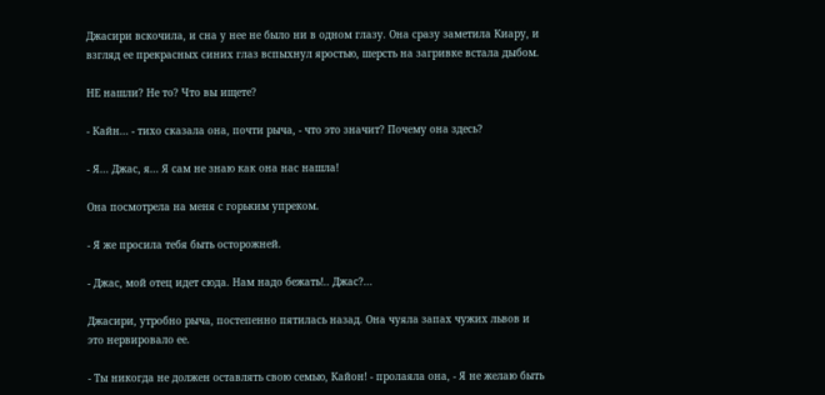Джасири вскочила, и сна у нее не было ни в одном глазу. Она сразу заметила Киару, и взгляд ее прекрасных синих глаз вспыхнул яростью, шерсть на загривке встала дыбом.

НЕ нашли? Не то? Что вы ищете?

- Кайн... - тихо сказала она, почти рыча, - что это значит? Почему она здесь?

- Я... Джас, я... Я сам не знаю как она нас нашла!

Она посмотрела на меня с горьким упреком.

- Я же просила тебя быть осторожней.

- Джас, мой отец идет сюда. Нам надо бежать!.. Джас?...

Джасири, утробно рыча, постепенно пятилась назад. Она чуяла запах чужих львов и это нервировало ее.

- Ты никогда не должен оставлять свою семью, Кайон! - пролаяла она, - Я не желаю быть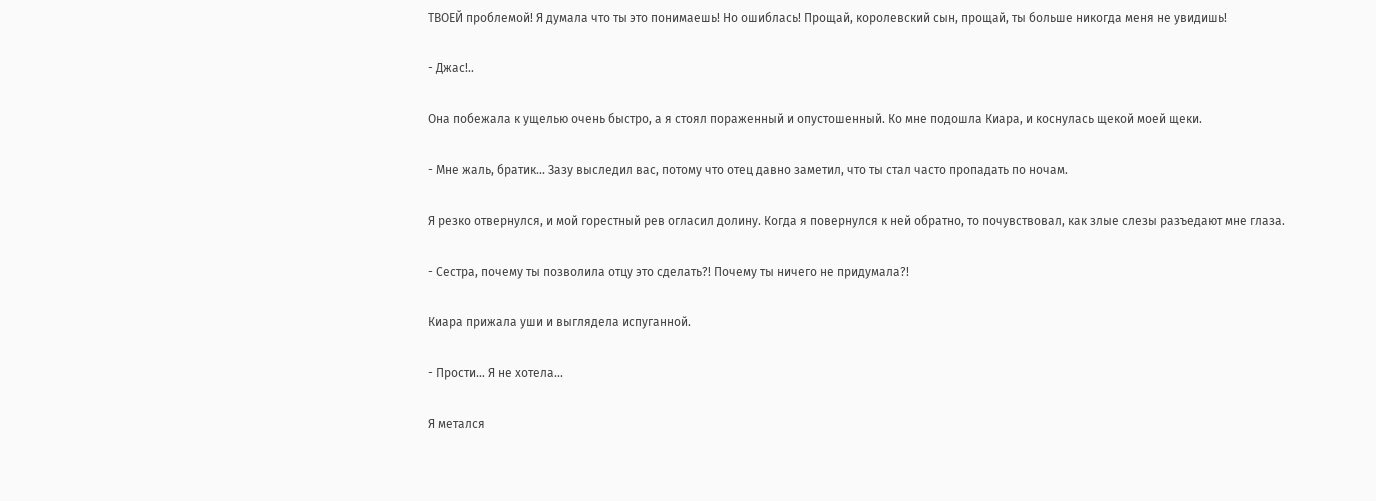ТВОЕЙ проблемой! Я думала что ты это понимаешь! Но ошиблась! Прощай, королевский сын, прощай, ты больше никогда меня не увидишь!

- Джас!..

Она побежала к ущелью очень быстро, а я стоял пораженный и опустошенный. Ко мне подошла Киара, и коснулась щекой моей щеки.

- Мне жаль, братик... Зазу выследил вас, потому что отец давно заметил, что ты стал часто пропадать по ночам.

Я резко отвернулся, и мой горестный рев огласил долину. Когда я повернулся к ней обратно, то почувствовал, как злые слезы разъедают мне глаза.

- Сестра, почему ты позволила отцу это сделать?! Почему ты ничего не придумала?!

Киара прижала уши и выглядела испуганной.

- Прости... Я не хотела...

Я метался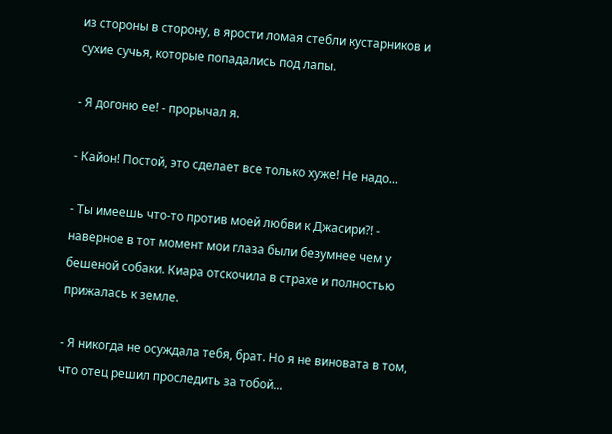из стороны в сторону, в ярости ломая стебли кустарников и сухие сучья, которые попадались под лапы.

- Я догоню ее! - прорычал я.

- Кайон! Постой, это сделает все только хуже! Не надо...

- Ты имеешь что-то против моей любви к Джасири?! - наверное в тот момент мои глаза были безумнее чем у бешеной собаки. Киара отскочила в страхе и полностью прижалась к земле.

- Я никогда не осуждала тебя, брат. Но я не виновата в том, что отец решил проследить за тобой...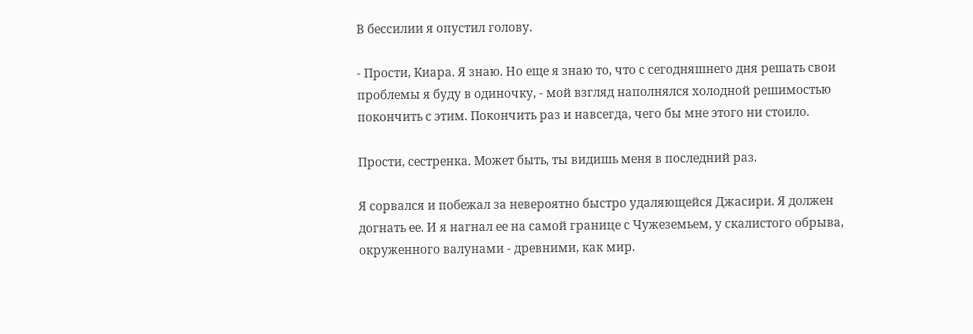В бессилии я опустил голову.

- Прости, Киара. Я знаю. Но еще я знаю то, что с сегодняшнего дня решать свои проблемы я буду в одиночку, - мой взгляд наполнялся холодной решимостью покончить с этим. Покончить раз и навсегда, чего бы мне этого ни стоило.

Прости, сестренка. Может быть, ты видишь меня в последний раз.

Я сорвался и побежал за невероятно быстро удаляющейся Джасири. Я должен догнать ее. И я нагнал ее на самой границе с Чужеземьем, у скалистого обрыва, окруженного валунами - древними, как мир.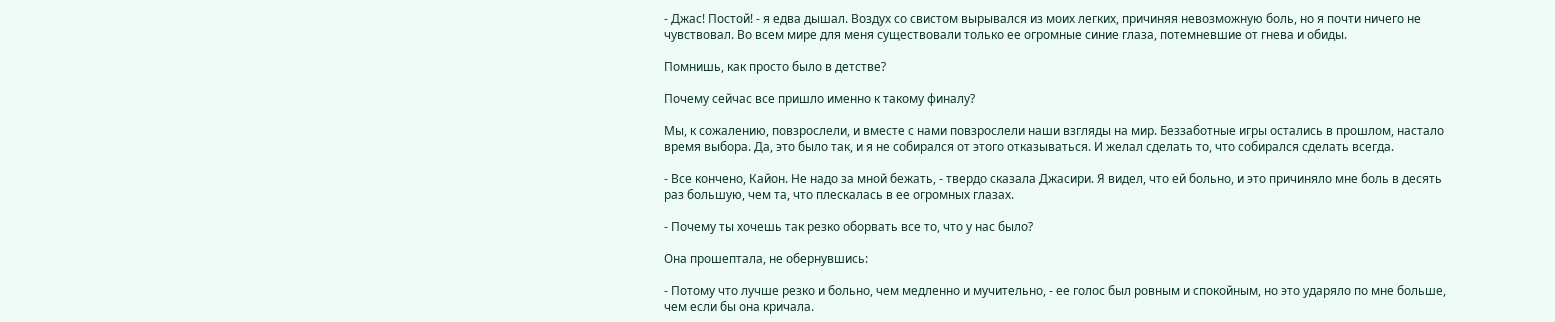- Джас! Постой! - я едва дышал. Воздух со свистом вырывался из моих легких, причиняя невозможную боль, но я почти ничего не чувствовал. Во всем мире для меня существовали только ее огромные синие глаза, потемневшие от гнева и обиды.

Помнишь, как просто было в детстве?

Почему сейчас все пришло именно к такому финалу?

Мы, к сожалению, повзрослели, и вместе с нами повзрослели наши взгляды на мир. Беззаботные игры остались в прошлом, настало время выбора. Да, это было так, и я не собирался от этого отказываться. И желал сделать то, что собирался сделать всегда.

- Все кончено, Кайон. Не надо за мной бежать, - твердо сказала Джасири. Я видел, что ей больно, и это причиняло мне боль в десять раз большую, чем та, что плескалась в ее огромных глазах.

- Почему ты хочешь так резко оборвать все то, что у нас было?

Она прошептала, не обернувшись:

- Потому что лучше резко и больно, чем медленно и мучительно, - ее голос был ровным и спокойным, но это ударяло по мне больше, чем если бы она кричала.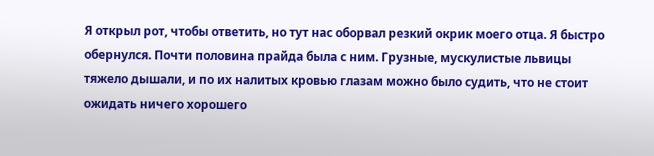Я открыл рот, чтобы ответить, но тут нас оборвал резкий окрик моего отца. Я быстро обернулся. Почти половина прайда была с ним. Грузные, мускулистые львицы тяжело дышали, и по их налитых кровью глазам можно было судить, что не стоит ожидать ничего хорошего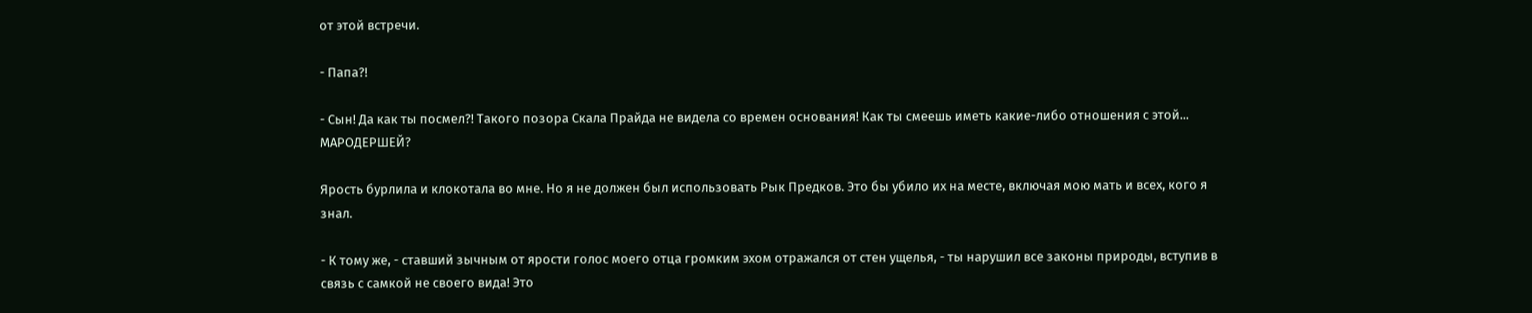от этой встречи.

- Папа?!

- Сын! Да как ты посмел?! Такого позора Скала Прайда не видела со времен основания! Как ты смеешь иметь какие-либо отношения с этой... МАРОДЕРШЕЙ?

Ярость бурлила и клокотала во мне. Но я не должен был использовать Рык Предков. Это бы убило их на месте, включая мою мать и всех, кого я знал.

- К тому же, - ставший зычным от ярости голос моего отца громким эхом отражался от стен ущелья, - ты нарушил все законы природы, вступив в связь с самкой не своего вида! Это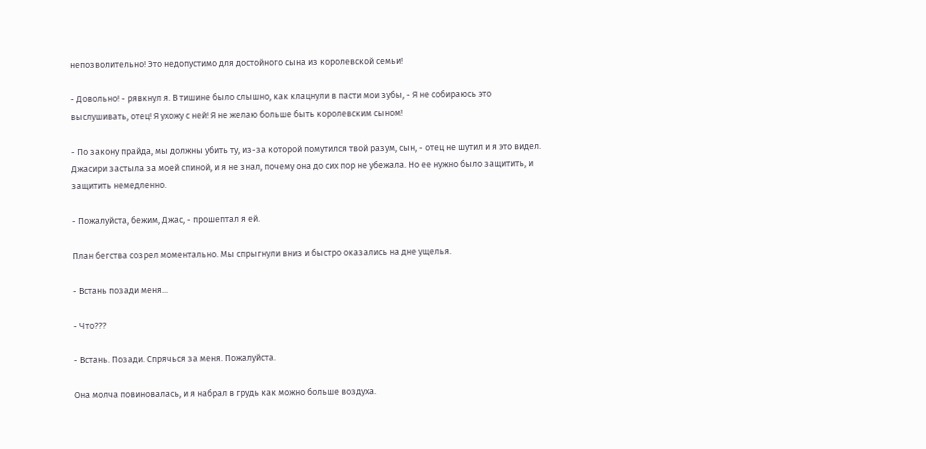непозволительно! Это недопустимо для достойного сына из королевской семьи!

- Довольно! - рявкнул я. В тишине было слышно, как клацнули в пасти мои зубы, - Я не собираюсь это выслушивать, отец! Я ухожу с ней! Я не желаю больше быть королевским сыном!

- По закону прайда, мы должны убить ту, из-за которой помутился твой разум, сын, - отец не шутил и я это видел. Джасири застыла за моей спиной, и я не знал, почему она до сих пор не убежала. Но ее нужно было защитить, и защитить немедленно.

- Пожалуйста, бежим, Джас, - прошептал я ей.

План бегства созрел моментально. Мы спрыгнули вниз и быстро оказались на дне ущелья.

- Встань позади меня...

- Что???

- Встань. Позади. Спрячься за меня. Пожалуйста.

Она молча повиновалась, и я набрал в грудь как можно больше воздуха.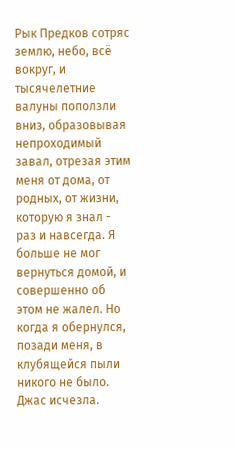Рык Предков сотряс землю, небо, всё вокруг, и тысячелетние валуны поползли вниз, образовывая непроходимый завал, отрезая этим меня от дома, от родных, от жизни, которую я знал - раз и навсегда. Я больше не мог вернуться домой, и совершенно об этом не жалел. Но когда я обернулся, позади меня, в клубящейся пыли никого не было. Джас исчезла.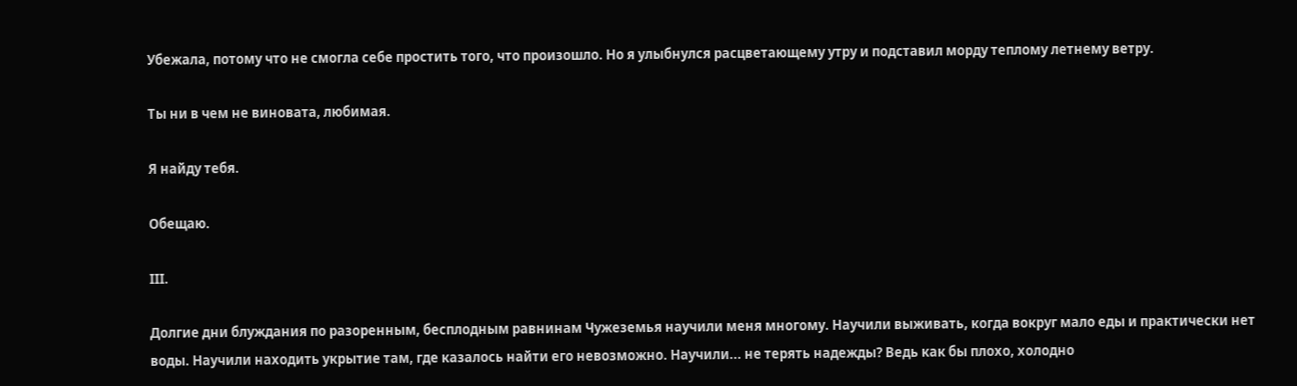Убежала, потому что не смогла себе простить того, что произошло. Но я улыбнулся расцветающему утру и подставил морду теплому летнему ветру.

Ты ни в чем не виновата, любимая.

Я найду тебя.

Обещаю.

III.

Долгие дни блуждания по разоренным, бесплодным равнинам Чужеземья научили меня многому. Научили выживать, когда вокруг мало еды и практически нет воды. Научили находить укрытие там, где казалось найти его невозможно. Научили... не терять надежды? Ведь как бы плохо, холодно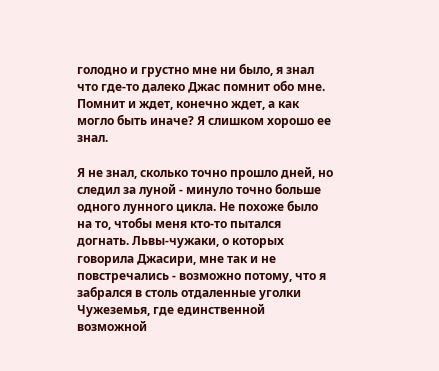голодно и грустно мне ни было, я знал что где-то далеко Джас помнит обо мне. Помнит и ждет, конечно ждет, а как могло быть иначе? Я слишком хорошо ее знал.

Я не знал, сколько точно прошло дней, но следил за луной - минуло точно больше одного лунного цикла. Не похоже было на то, чтобы меня кто-то пытался догнать. Львы-чужаки, о которых говорила Джасири, мне так и не повстречались - возможно потому, что я забрался в столь отдаленные уголки Чужеземья, где единственной возможной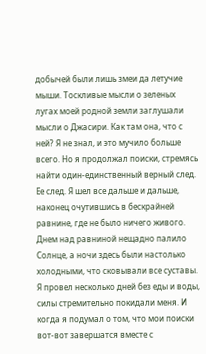добычей были лишь змеи да летучие мыши. Тоскливые мысли о зеленых лугах моей родной земли заглушали мысли о Джасири. Как там она, что с ней? Я не знал, и это мучило больше всего. Но я продолжал поиски, стремясь найти один-единственный верный след. Ее след. Я шел все дальше и дальше, наконец очутившись в бескрайней равнине, где не было ничего живого. Днем над равниной нещадно палило Солнце, а ночи здесь были настолько холодными, что сковывали все суставы. Я провел несколько дней без еды и воды, силы стремительно покидали меня. И когда я подумал о том, что мои поиски вот-вот завершатся вместе с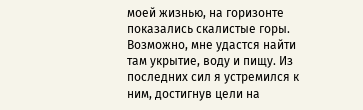моей жизнью, на горизонте показались скалистые горы. Возможно, мне удастся найти там укрытие, воду и пищу. Из последних сил я устремился к ним, достигнув цели на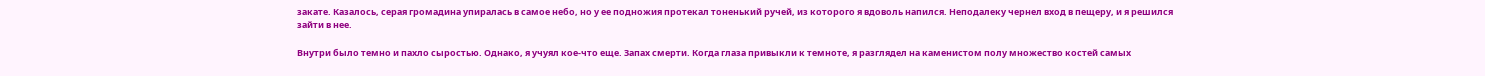закате. Казалось, серая громадина упиралась в самое небо, но у ее подножия протекал тоненький ручей, из которого я вдоволь напился. Неподалеку чернел вход в пещеру, и я решился зайти в нее.

Внутри было темно и пахло сыростью. Однако, я учуял кое-что еще. Запах смерти. Когда глаза привыкли к темноте, я разглядел на каменистом полу множество костей самых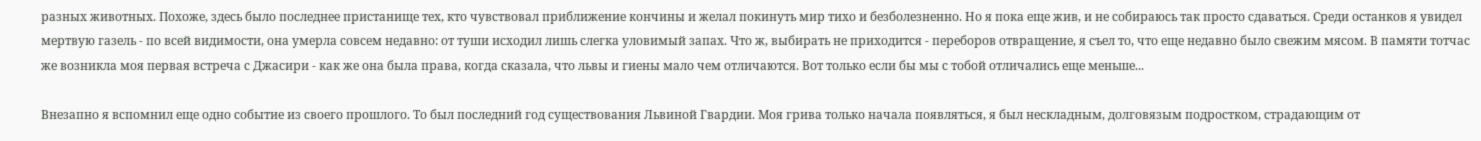разных животных. Похоже, здесь было последнее пристанище тех, кто чувствовал приближение кончины и желал покинуть мир тихо и безболезненно. Но я пока еще жив, и не собираюсь так просто сдаваться. Среди останков я увидел мертвую газель - по всей видимости, она умерла совсем недавно: от туши исходил лишь слегка уловимый запах. Что ж, выбирать не приходится - переборов отвращение, я съел то, что еще недавно было свежим мясом. В памяти тотчас же возникла моя первая встреча с Джасири - как же она была права, когда сказала, что львы и гиены мало чем отличаются. Вот только если бы мы с тобой отличались еще меньше...

Внезапно я вспомнил еще одно событие из своего прошлого. То был последний год существования Львиной Гвардии. Моя грива только начала появляться, я был нескладным, долговязым подростком, страдающим от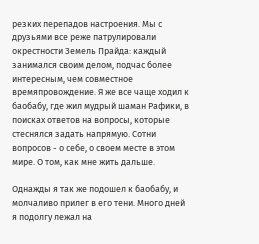резких перепадов настроения. Мы с друзьями все реже патрулировали окрестности Земель Прайда: каждый занимался своим делом, подчас более интересным, чем совместное времяпровождение. Я же все чаще ходил к баобабу, где жил мудрый шаман Рафики, в поисках ответов на вопросы, которые стеснялся задать напрямую. Сотни вопросов - о себе, о своем месте в этом мире. О том, как мне жить дальше.

Однажды я так же подошел к баобабу, и молчаливо прилег в его тени. Много дней я подолгу лежал на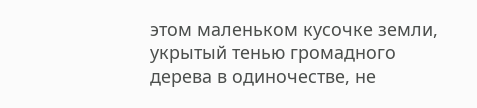этом маленьком кусочке земли, укрытый тенью громадного дерева в одиночестве, не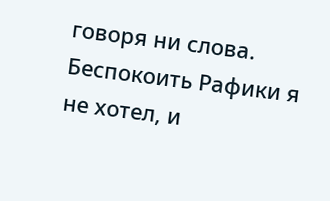говоря ни слова. Беспокоить Рафики я не хотел, и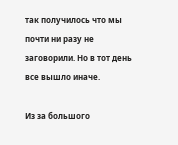так получилось что мы почти ни разу не заговорили. Но в тот день все вышло иначе.

Из за большого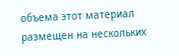объема этот материал размещен на нескольких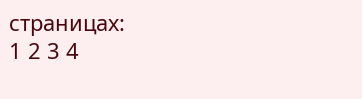страницах:
1 2 3 4